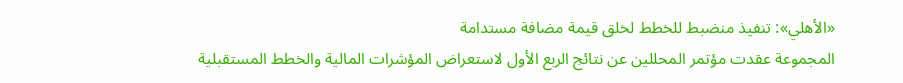«الأهلي»: تنفيذ منضبط للخطط لخلق قيمة مضافة مستدامة
المجموعة عقدت مؤتمر المحللين عن نتائج الربع الأول لاستعراض المؤشرات المالية والخطط المستقبلية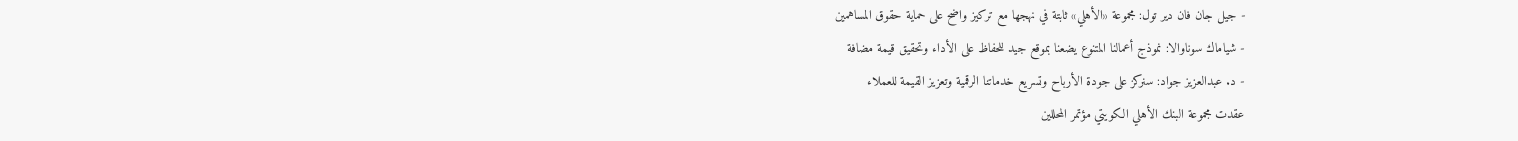- جيل جان فان دير تول: مجموعة «الأهلي» ثابتة في نهجها مع تركيز واضح على حماية حقوق المساهمين
- شياماك سوناوالا: نموذج أعمالنا المتنوع يضعنا بموقع جيد للحفاظ على الأداء وتحقيق قيمة مضافة
- د. عبدالعزيز جواد: سنركز على جودة الأرباح وتسريع خدماتنا الرقمية وتعزيز القيمة للعملاء
عقدت مجموعة البنك الأهلي الكويتي مؤتمر المحللين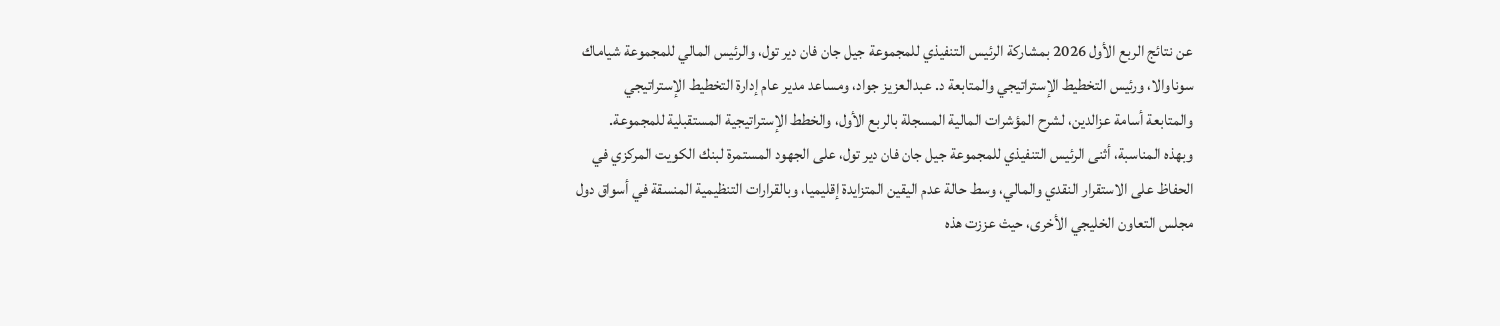عن نتائج الربع الأول 2026 بمشاركة الرئيس التنفيذي للمجموعة جيل جان فان دير تول، والرئيس المالي للمجموعة شياماك سوناوالا، ورئيس التخطيط الإستراتيجي والمتابعة د. عبدالعزيز جواد، ومساعد مدير عام إدارة التخطيط الإستراتيجي والمتابعة أسامة عزالدين، لشرح المؤشرات المالية المسجلة بالربع الأول، والخطط الإستراتيجية المستقبلية للمجموعة.
وبهذه المناسبة، أثنى الرئيس التنفيذي للمجموعة جيل جان فان دير تول، على الجهود المستمرة لبنك الكويت المركزي في الحفاظ على الاستقرار النقدي والمالي، وسط حالة عدم اليقين المتزايدة إقليميا، وبالقرارات التنظيمية المنسقة في أسواق دول مجلس التعاون الخليجي الأخرى، حيث عززت هذه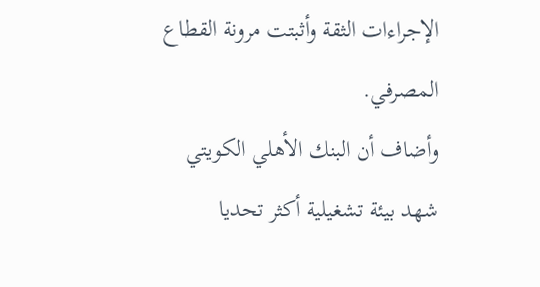الإجراءات الثقة وأثبتت مرونة القطاع المصرفي.
وأضاف أن البنك الأهلي الكويتي شهد بيئة تشغيلية أكثر تحديا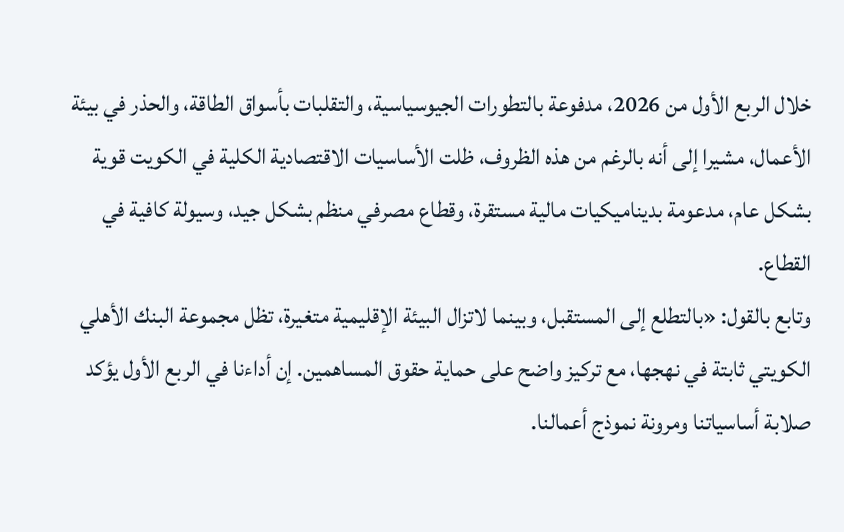خلال الربع الأول من 2026، مدفوعة بالتطورات الجيوسياسية، والتقلبات بأسواق الطاقة، والحذر في بيئة الأعمال، مشيرا إلى أنه بالرغم من هذه الظروف، ظلت الأساسيات الاقتصادية الكلية في الكويت قوية بشكل عام، مدعومة بديناميكيات مالية مستقرة، وقطاع مصرفي منظم بشكل جيد، وسيولة كافية في القطاع.
وتابع بالقول: «بالتطلع إلى المستقبل، وبينما لاتزال البيئة الإقليمية متغيرة، تظل مجموعة البنك الأهلي الكويتي ثابتة في نهجها، مع تركيز واضح على حماية حقوق المساهمين. إن أداءنا في الربع الأول يؤكد صلابة أساسياتنا ومرونة نموذج أعمالنا.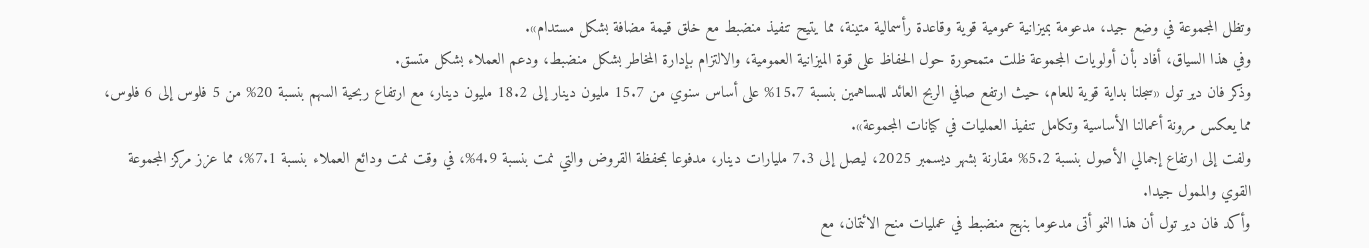وتظل المجموعة في وضع جيد، مدعومة بميزانية عمومية قوية وقاعدة رأسمالية متينة، مما يتيح تنفيذ منضبط مع خلق قيمة مضافة بشكل مستدام».
وفي هذا السياق، أفاد بأن أولويات المجموعة ظلت متمحورة حول الحفاظ على قوة الميزانية العمومية، والالتزام بإدارة المخاطر بشكل منضبط، ودعم العملاء بشكل متسق.
وذكر فان دير تول «سجلنا بداية قوية للعام، حيث ارتفع صافي الربح العائد للمساهمين بنسبة 15.7% على أساس سنوي من 15.7 مليون دينار إلى 18.2 مليون دينار، مع ارتفاع ربحية السهم بنسبة 20% من 5 فلوس إلى 6 فلوس، مما يعكس مرونة أعمالنا الأساسية وتكامل تنفيذ العمليات في كيانات المجموعة».
ولفت إلى ارتفاع إجمالي الأصول بنسبة 5.2% مقارنة بشهر ديسمبر 2025، ليصل إلى 7.3 مليارات دينار، مدفوعا بمحفظة القروض والتي نمت بنسبة 4.9%، في وقت نمت ودائع العملاء بنسبة 7.1%، مما عزز مركز المجموعة القوي والممول جيدا.
وأكد فان دير تول أن هذا النمو أتى مدعوما بنهج منضبط في عمليات منح الائتمان، مع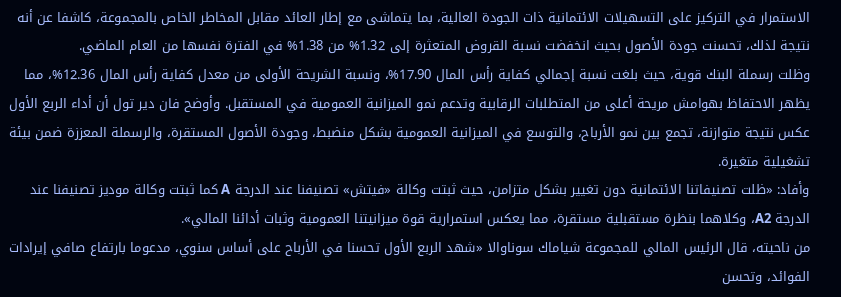الاستمرار في التركيز على التسهيلات الائتمانية ذات الجودة العالية، بما يتماشى مع إطار العائد مقابل المخاطر الخاص بالمجموعة، كاشفا عن أنه نتيجة لذلك، تحسنت جودة الأصول بحيث انخفضت نسبة القروض المتعثرة إلى 1.32% من 1.38% في الفترة نفسها من العام الماضي.
وظلت رسملة البنك قوية، حيث بلغت نسبة إجمالي كفاية رأس المال 17.90%، ونسبة الشريحة الأولى من معدل كفاية رأس المال 12.36%، مما يظهر الاحتفاظ بهوامش مريحة أعلى من المتطلبات الرقابية وتدعم نمو الميزانية العمومية في المستقبل. وأوضح فان دير تول أن أداء الربع الأول عكس نتيجة متوازنة، تجمع بين نمو الأرباح، والتوسع في الميزانية العمومية بشكل منضبط، وجودة الأصول المستقرة، والرسملة المعززة ضمن بيئة تشغيلية متغيرة.
وأفاد: «ظلت تصنيفاتنا الائتمانية دون تغيير بشكل متزامن، حيث ثبتت وكالة «فيتش» تصنيفنا عند الدرجة A كما ثبتت وكالة موديز تصنيفنا عند الدرجة A2، وكلاهما بنظرة مستقبلية مستقرة، مما يعكس استمرارية قوة ميزانيتنا العمومية وثبات أدائنا المالي».
من ناحيته، قال الرئيس المالي للمجموعة شياماك سوناوالا «شهد الربع الأول تحسنا في الأرباح على أساس سنوي، مدعوما بارتفاع صافي إيرادات الفوائد، وتحسن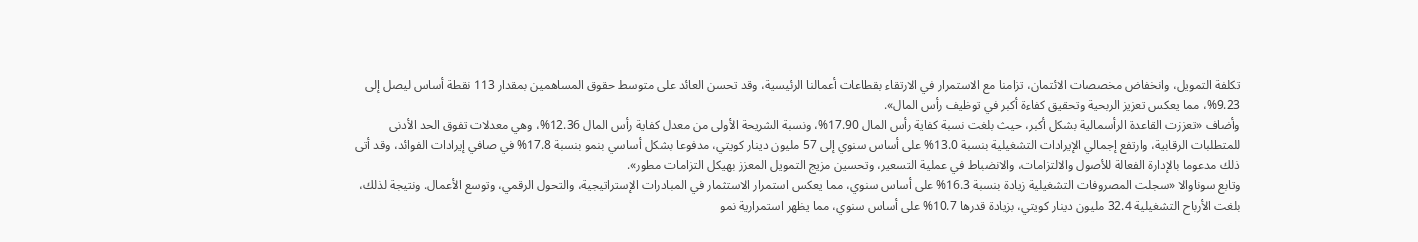تكلفة التمويل، وانخفاض مخصصات الائتمان، تزامنا مع الاستمرار في الارتقاء بقطاعات أعمالنا الرئيسية، وقد تحسن العائد على متوسط حقوق المساهمين بمقدار 113 نقطة أساس ليصل إلى 9.23%، مما يعكس تعزيز الربحية وتحقيق كفاءة أكبر في توظيف رأس المال».
وأضاف «تعززت القاعدة الرأسمالية بشكل أكبر، حيث بلغت نسبة كفاية رأس المال 17.90%، ونسبة الشريحة الأولى من معدل كفاية رأس المال 12.36%، وهي معدلات تفوق الحد الأدنى للمتطلبات الرقابية، وارتفع إجمالي الإيرادات التشغيلية بنسبة 13.0% على أساس سنوي إلى 57 مليون دينار كويتي، مدفوعا بشكل أساسي بنمو بنسبة 17.8% في صافي إيرادات الفوائد، وقد أتى ذلك مدعوما بالإدارة الفعالة للأصول والالتزامات، والانضباط في عملية التسعير، وتحسين مزيج التمويل المعزز بهيكل التزامات مطور».
وتابع سوناوالا «سجلت المصروفات التشغيلية زيادة بنسبة 16.3% على أساس سنوي، مما يعكس استمرار الاستثمار في المبادرات الإستراتيجية، والتحول الرقمي، وتوسع الأعمال. ونتيجة لذلك، بلغت الأرباح التشغيلية 32.4 مليون دينار كويتي، بزيادة قدرها 10.7% على أساس سنوي، مما يظهر استمرارية نمو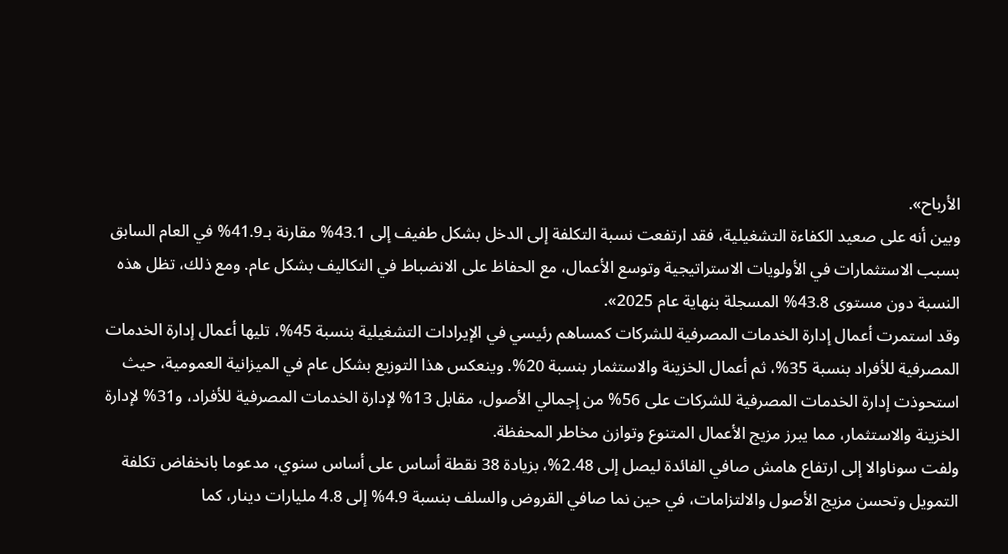الأرباح».
وبين أنه على صعيد الكفاءة التشغيلية، فقد ارتفعت نسبة التكلفة إلى الدخل بشكل طفيف إلى 43.1% مقارنة بـ41.9% في العام السابق بسبب الاستثمارات في الأولويات الاستراتيجية وتوسع الأعمال، مع الحفاظ على الانضباط في التكاليف بشكل عام. ومع ذلك، تظل هذه النسبة دون مستوى 43.8% المسجلة بنهاية عام 2025».
وقد استمرت أعمال إدارة الخدمات المصرفية للشركات كمساهم رئيسي في الإيرادات التشغيلية بنسبة 45%، تليها أعمال إدارة الخدمات المصرفية للأفراد بنسبة 35%، ثم أعمال الخزينة والاستثمار بنسبة 20%. وينعكس هذا التوزيع بشكل عام في الميزانية العمومية، حيث استحوذت إدارة الخدمات المصرفية للشركات على 56% من إجمالي الأصول، مقابل 13% لإدارة الخدمات المصرفية للأفراد، و31% لإدارة الخزينة والاستثمار، مما يبرز مزيج الأعمال المتنوع وتوازن مخاطر المحفظة.
ولفت سوناوالا إلى ارتفاع هامش صافي الفائدة ليصل إلى 2.48%، بزيادة 38 نقطة أساس على أساس سنوي، مدعوما بانخفاض تكلفة التمويل وتحسن مزيج الأصول والالتزامات، في حين نما صافي القروض والسلف بنسبة 4.9% إلى 4.8 مليارات دينار، كما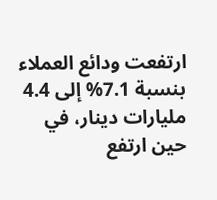ارتفعت ودائع العملاء بنسبة 7.1% إلى 4.4 مليارات دينار، في حين ارتفع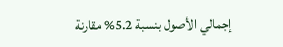إجمالي الأصول بنسبة 5.2% مقارنة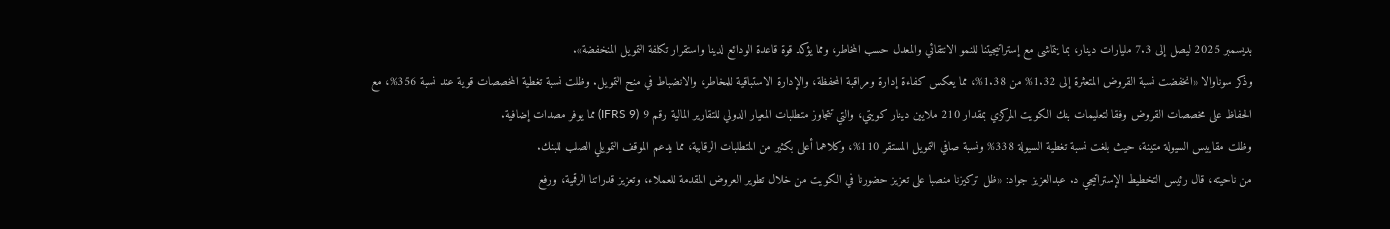بديسمبر 2025 ليصل إلى 7.3 مليارات دينار، بما يتماشى مع إستراتيجيتنا للنمو الانتقائي والمعدل حسب المخاطر، ومما يؤكد قوة قاعدة الودائع لدينا واستقرار تكلفة التمويل المنخفضة».
وذكر سوناوالا «انخفضت نسبة القروض المتعثرة إلى 1.32% من 1.38%، مما يعكس كفاءة إدارة ومراقبة المحفظة، والإدارة الاستباقية للمخاطر، والانضباط في منح التمويل. وظلت نسبة تغطية المخصصات قوية عند نسبة 356%، مع الحفاظ على مخصصات القروض وفقا لتعليمات بنك الكويت المركزي بمقدار 210 ملايين دينار كويتي، والتي تتجاوز متطلبات المعيار الدولي للتقارير المالية رقم 9 (IFRS 9) مما يوفر مصدات إضافية.
وظلت مقاييس السيولة متينة، حيث بلغت نسبة تغطية السيولة 338% ونسبة صافي التمويل المستقر 110%، وكلاهما أعلى بكثير من المتطلبات الرقابية، مما يدعم الموقف التمويلي الصلب للبنك.
من ناحيته، قال رئيس التخطيط الإستراتيجي د. عبدالعزيز جواد: «ظل تركيزنا منصبا على تعزيز حضورنا في الكويت من خلال تطوير العروض المقدمة للعملاء، وتعزيز قدراتنا الرقمية، ورفع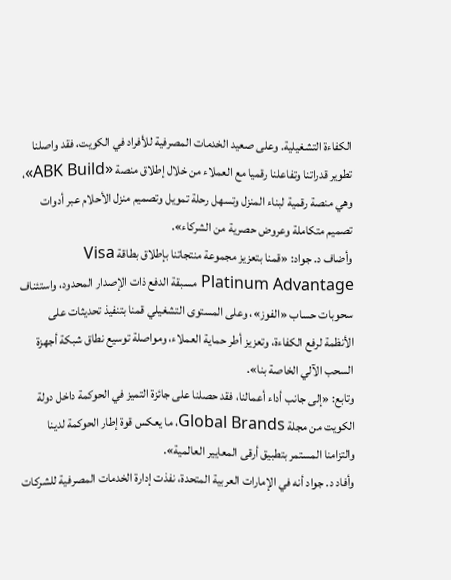الكفاءة التشغيلية. وعلى صعيد الخدمات المصرفية للأفراد في الكويت، فقد واصلنا تطوير قدراتنا وتفاعلنا رقميا مع العملاء من خلال إطلاق منصة «ABK Build»، وهي منصة رقمية لبناء المنزل وتسهل رحلة تمويل وتصميم منزل الأحلام عبر أدوات تصميم متكاملة وعروض حصرية من الشركاء».
وأضاف د. جواد: «قمنا بتعزيز مجموعة منتجاتنا بإطلاق بطاقة Visa Platinum Advantage مسبقة الدفع ذات الإصدار المحدود، واستئناف سحوبات حساب «الفوز»، وعلى المستوى التشغيلي قمنا بتنفيذ تحديثات على الأنظمة لرفع الكفاءة، وتعزيز أطر حماية العملاء، ومواصلة توسيع نطاق شبكة أجهزة السحب الآلي الخاصة بنا».
وتابع: «إلى جانب أداء أعمالنا، فقد حصلنا على جائزة التميز في الحوكمة داخل دولة الكويت من مجلة Global Brands، ما يعكس قوة إطار الحوكمة لدينا والتزامنا المستمر بتطبيق أرقى المعايير العالمية».
وأفاد د. جواد أنه في الإمارات العربية المتحدة، نفذت إدارة الخدمات المصرفية للشركات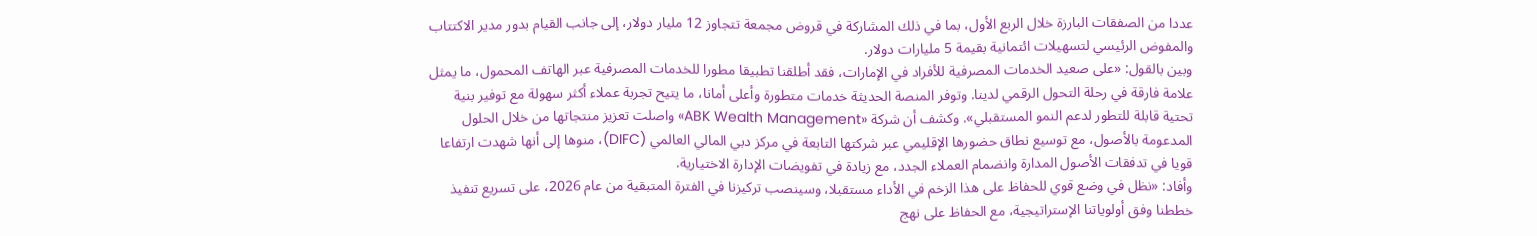عددا من الصفقات البارزة خلال الربع الأول، بما في ذلك المشاركة في قروض مجمعة تتجاوز 12 مليار دولار، إلى جانب القيام بدور مدير الاكتتاب والمفوض الرئيسي لتسهيلات ائتمانية بقيمة 5 مليارات دولار.
وبين بالقول: «على صعيد الخدمات المصرفية للأفراد في الإمارات، فقد أطلقنا تطبيقا مطورا للخدمات المصرفية عبر الهاتف المحمول، ما يمثل علامة فارقة في رحلة التحول الرقمي لدينا. وتوفر المنصة الحديثة خدمات متطورة وأعلى أمانا، ما يتيح تجربة عملاء أكثر سهولة مع توفير بنية تحتية قابلة للتطور لدعم النمو المستقبلي». وكشف أن شركة «ABK Wealth Management» واصلت تعزيز منتجاتها من خلال الحلول المدعومة بالأصول، مع توسيع نطاق حضورها الإقليمي عبر شركتها التابعة في مركز دبي المالي العالمي (DIFC)، منوها إلى أنها شهدت ارتفاعا قويا في تدفقات الأصول المدارة وانضمام العملاء الجدد، مع زيادة في تفويضات الإدارة الاختيارية.
وأفاد: «نظل في وضع قوي للحفاظ على هذا الزخم في الأداء مستقبلا، وسينصب تركيزنا في الفترة المتبقية من عام 2026، على تسريع تنفيذ خططنا وفق أولوياتنا الإستراتيجية، مع الحفاظ على نهج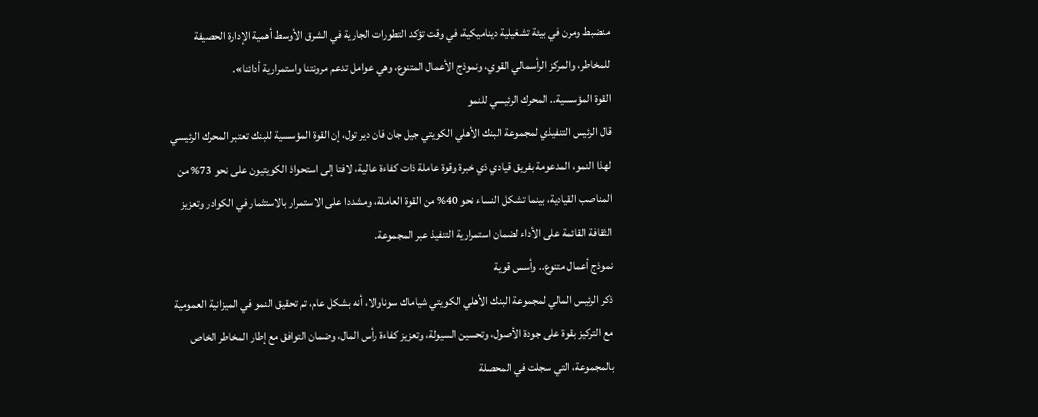منضبط ومرن في بيئة تشغيلية ديناميكية، في وقت تؤكد التطورات الجارية في الشرق الأوسط أهمية الإدارة الحصيفة للمخاطر، والمركز الرأسمالي القوي، ونموذج الأعمال المتنوع، وهي عوامل تدعم مرونتنا واستمرارية أدائنا».
القوة المؤسسية.. المحرك الرئيسي للنمو
قال الرئيس التنفيذي لمجموعة البنك الأهلي الكويتي جيل جان فان دير تول، إن القوة المؤسسية للبنك تعتبر المحرك الرئيسي لهذا النمو، المدعومة بفريق قيادي ذي خبرة وقوة عاملة ذات كفاءة عالية، لافتا إلى استحواذ الكويتيون على نحو 73% من المناصب القيادية، بينما تشكل النساء نحو 40% من القوة العاملة، ومشددا على الاستمرار بالاستثمار في الكوادر وتعزيز الثقافة القائمة على الأداء لضمان استمرارية التنفيذ عبر المجموعة.
نموذج أعمال متنوع.. وأسس قوية
ذكر الرئيس المالي لمجموعة البنك الأهلي الكويتي شياماك سوناوالا، أنه بشكل عام، تم تحقيق النمو في الميزانية العمومية مع التركيز بقوة على جودة الأصول، وتحسين السيولة، وتعزيز كفاءة رأس المال، وضمان التوافق مع إطار المخاطر الخاص بالمجموعة، التي سجلت في المحصلة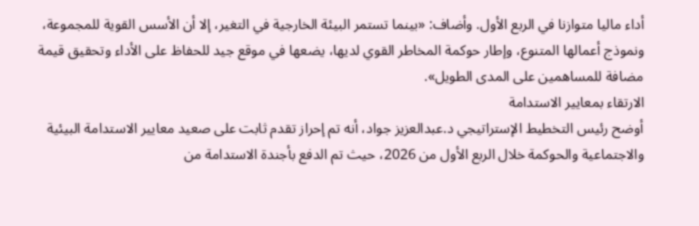أداء ماليا متوازنا في الربع الأول. وأضاف: «بينما تستمر البيئة الخارجية في التغير، إلا أن الأسس القوية للمجموعة، ونموذج أعمالها المتنوع، وإطار حوكمة المخاطر القوي لديها، يضعها في موقع جيد للحفاظ على الأداء وتحقيق قيمة مضافة للمساهمين على المدى الطويل».
الارتقاء بمعايير الاستدامة
أوضح رئيس التخطيط الإستراتيجي د.عبدالعزيز جواد، أنه تم إحراز تقدم ثابت على صعيد معايير الاستدامة البيئية والاجتماعية والحوكمة خلال الربع الأول من 2026، حيث تم الدفع بأجندة الاستدامة من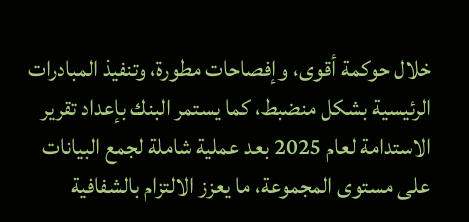خلال حوكمة أقوى، وإفصاحات مطورة، وتنفيذ المبادرات الرئيسية بشكل منضبط، كما يستمر البنك بإعداد تقرير الاستدامة لعام 2025 بعد عملية شاملة لجمع البيانات على مستوى المجموعة، ما يعزز الالتزام بالشفافية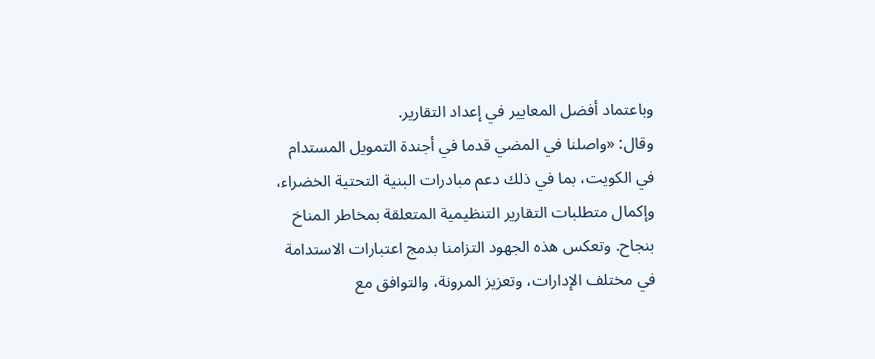وباعتماد أفضل المعايير في إعداد التقارير.
وقال: «واصلنا في المضي قدما في أجندة التمويل المستدام في الكويت، بما في ذلك دعم مبادرات البنية التحتية الخضراء، وإكمال متطلبات التقارير التنظيمية المتعلقة بمخاطر المناخ بنجاح. وتعكس هذه الجهود التزامنا بدمج اعتبارات الاستدامة في مختلف الإدارات، وتعزيز المرونة، والتوافق مع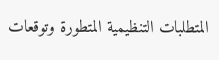المتطلبات التنظيمية المتطورة وتوقعات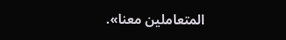المتعاملين معنا».